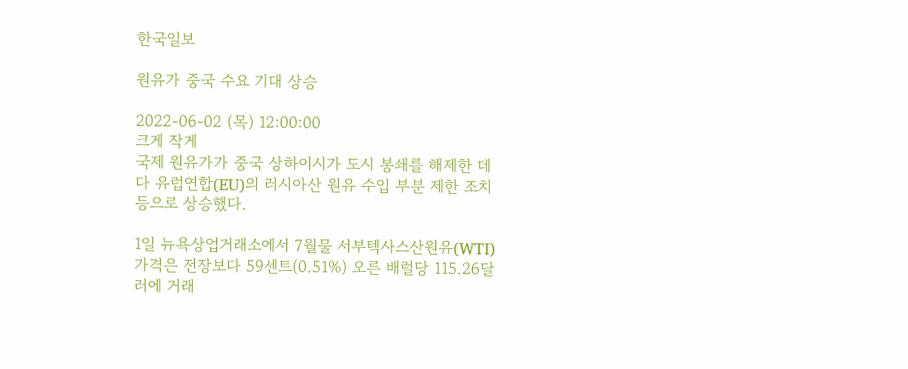한국일보

원유가 중국 수요 기대 상승

2022-06-02 (목) 12:00:00
크게 작게
국제 원유가가 중국 상하이시가 도시 봉쇄를 해제한 데다 유럽연합(EU)의 러시아산 원유 수입 부분 제한 조치 등으로 상승했다.

1일 뉴욕상업거래소에서 7월물 서부텍사스산원유(WTI) 가격은 전장보다 59센트(0.51%) 오른 배럴당 115.26달러에 거래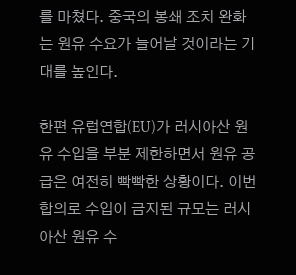를 마쳤다. 중국의 봉쇄 조치 완화는 원유 수요가 늘어날 것이라는 기대를 높인다.

한편 유럽연합(EU)가 러시아산 원유 수입을 부분 제한하면서 원유 공급은 여전히 빡빡한 상황이다. 이번 합의로 수입이 금지된 규모는 러시아산 원유 수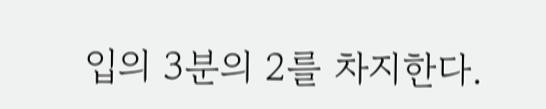입의 3분의 2를 차지한다.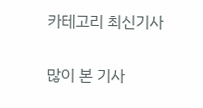카테고리 최신기사

많이 본 기사